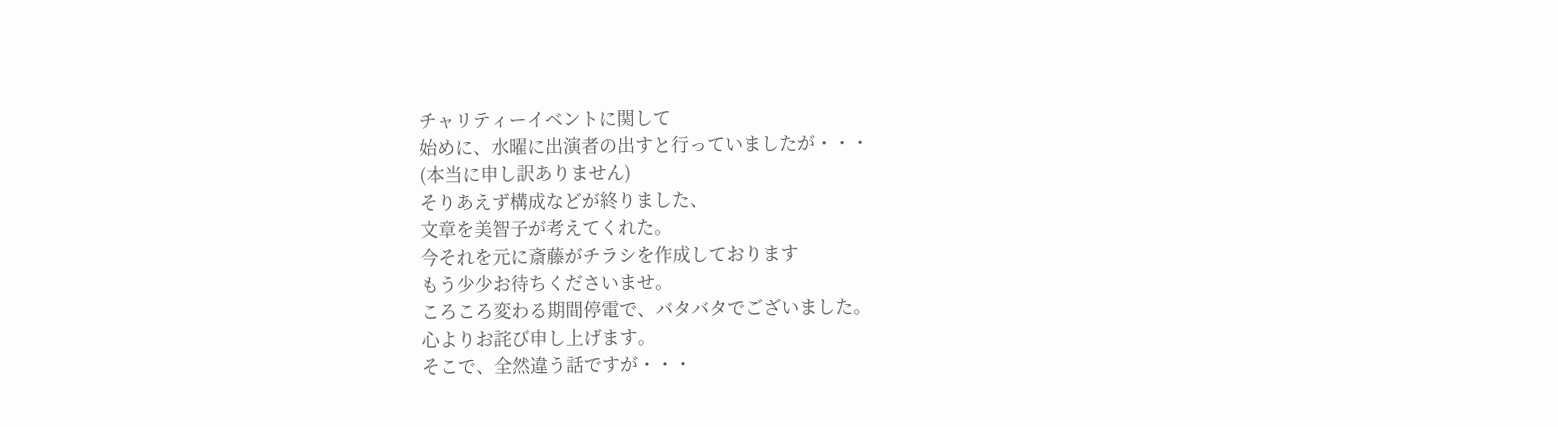チャリティーイベントに関して
始めに、水曜に出演者の出すと行っていましたが・・・
(本当に申し訳ありません)
そりあえず構成などが終りました、
文章を美智子が考えてくれた。
今それを元に斎藤がチラシを作成しております
もう少少お待ちくださいませ。
ころころ変わる期間停電で、バタバタでございました。
心よりお詫び申し上げます。
そこで、全然違う話ですが・・・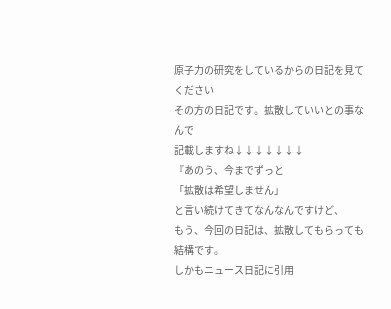原子力の研究をしているからの日記を見てください
その方の日記です。拡散していいとの事なんで
記載しますね↓↓↓↓↓↓↓
『あのう、今までずっと
「拡散は希望しません」
と言い続けてきてなんなんですけど、
もう、今回の日記は、拡散してもらっても結構です。
しかもニュース日記に引用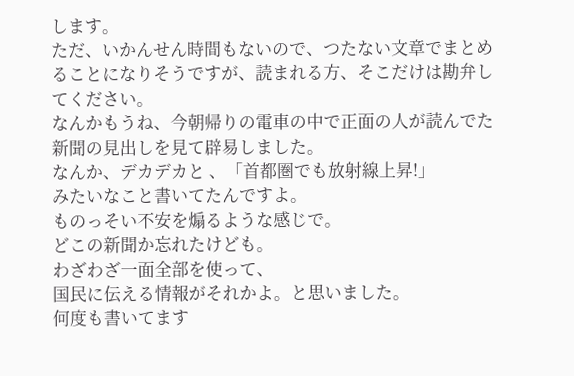します。
ただ、いかんせん時間もないので、つたない文章でまとめることになりそうですが、読まれる方、そこだけは勘弁してください。
なんかもうね、今朝帰りの電車の中で正面の人が読んでた新聞の見出しを見て辟易しました。
なんか、デカデカと 、「首都圏でも放射線上昇!」
みたいなこと書いてたんですよ。
ものっそい不安を煽るような感じで。
どこの新聞か忘れたけども。
わざわざ一面全部を使って、
国民に伝える情報がそれかよ。と思いました。
何度も書いてます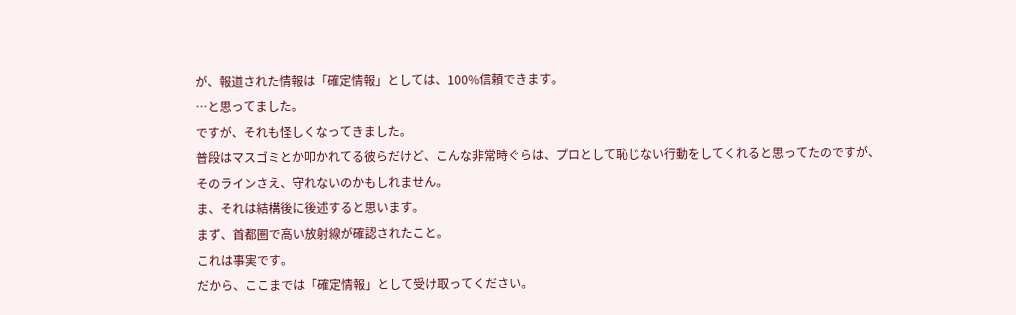が、報道された情報は「確定情報」としては、100%信頼できます。
…と思ってました。
ですが、それも怪しくなってきました。
普段はマスゴミとか叩かれてる彼らだけど、こんな非常時ぐらは、プロとして恥じない行動をしてくれると思ってたのですが、
そのラインさえ、守れないのかもしれません。
ま、それは結構後に後述すると思います。
まず、首都圏で高い放射線が確認されたこと。
これは事実です。
だから、ここまでは「確定情報」として受け取ってください。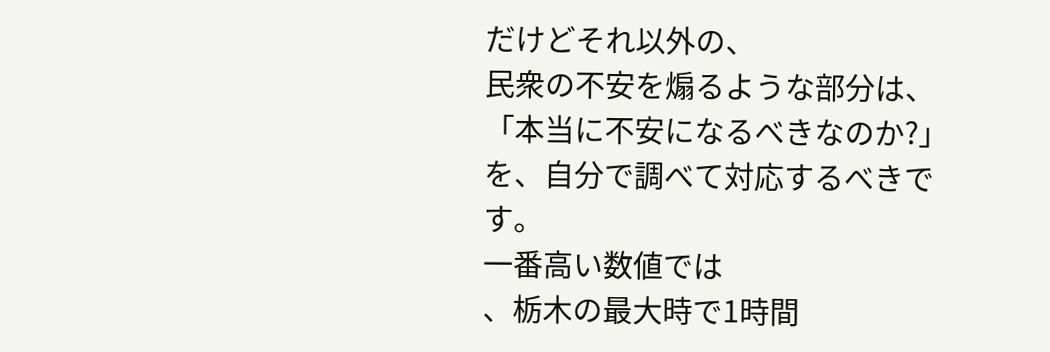だけどそれ以外の、
民衆の不安を煽るような部分は、
「本当に不安になるべきなのか?」
を、自分で調べて対応するべきです。
一番高い数値では
、栃木の最大時で1時間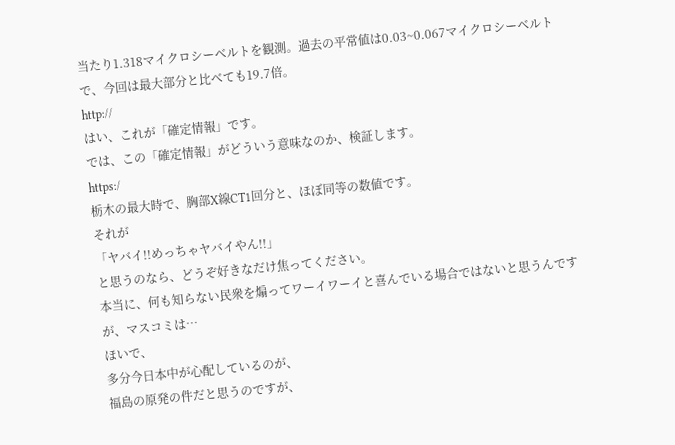当たり1.318マイクロシーベルトを観測。過去の平常値は0.03~0.067マイクロシーベルトで、今回は最大部分と比べても19.7倍。
http://
はい、これが「確定情報」です。
では、この「確定情報」がどういう意味なのか、検証します。
https:/
栃木の最大時で、胸部X線CT1回分と、ほぼ同等の数値です。
それが
「ヤバイ!!めっちゃヤバイやん!!」
と思うのなら、どうぞ好きなだけ焦ってください。
本当に、何も知らない民衆を煽ってワーイワーイと喜んでいる場合ではないと思うんですが、マスコミは…
ほいで、
多分今日本中が心配しているのが、
福島の原発の件だと思うのですが、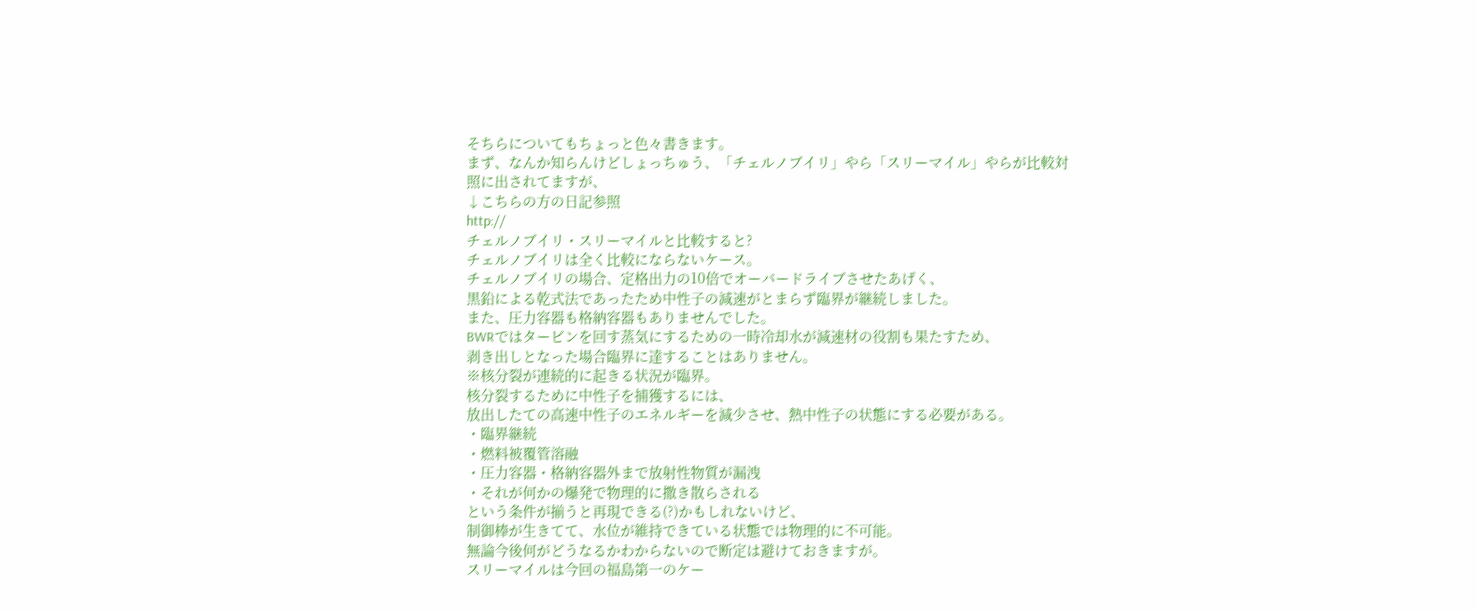そちらについてもちょっと色々書きます。
まず、なんか知らんけどしょっちゅう、「チェルノブイリ」やら「スリーマイル」やらが比較対照に出されてますが、
↓こちらの方の日記参照
http://
チェルノブイリ・スリーマイルと比較すると?
チェルノブイリは全く比較にならないケース。
チェルノブイリの場合、定格出力の10倍でオーバードライブさせたあげく、
黒鉛による乾式法であったため中性子の減速がとまらず臨界が継続しました。
また、圧力容器も格納容器もありませんでした。
BWRではタービンを回す蒸気にするための一時冷却水が減速材の役割も果たすため、
剥き出しとなった場合臨界に達することはありません。
※核分裂が連続的に起きる状況が臨界。
核分裂するために中性子を捕獲するには、
放出したての高速中性子のエネルギーを減少させ、熱中性子の状態にする必要がある。
・臨界継続
・燃料被覆管溶融
・圧力容器・格納容器外まで放射性物質が漏洩
・それが何かの爆発で物理的に撒き散らされる
という条件が揃うと再現できる(?)かもしれないけど、
制御棒が生きてて、水位が維持できている状態では物理的に不可能。
無論今後何がどうなるかわからないので断定は避けておきますが。
スリーマイルは今回の福島第一のケー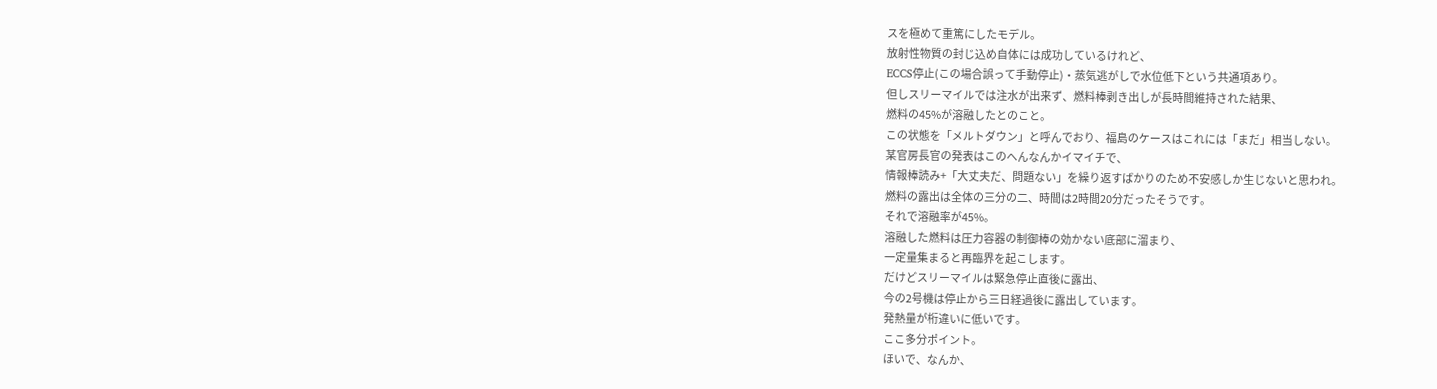スを極めて重篤にしたモデル。
放射性物質の封じ込め自体には成功しているけれど、
ECCS停止(この場合誤って手動停止)・蒸気逃がしで水位低下という共通項あり。
但しスリーマイルでは注水が出来ず、燃料棒剥き出しが長時間維持された結果、
燃料の45%が溶融したとのこと。
この状態を「メルトダウン」と呼んでおり、福島のケースはこれには「まだ」相当しない。
某官房長官の発表はこのへんなんかイマイチで、
情報棒読み+「大丈夫だ、問題ない」を繰り返すばかりのため不安感しか生じないと思われ。
燃料の露出は全体の三分の二、時間は2時間20分だったそうです。
それで溶融率が45%。
溶融した燃料は圧力容器の制御棒の効かない底部に溜まり、
一定量集まると再臨界を起こします。
だけどスリーマイルは緊急停止直後に露出、
今の2号機は停止から三日経過後に露出しています。
発熱量が桁違いに低いです。
ここ多分ポイント。
ほいで、なんか、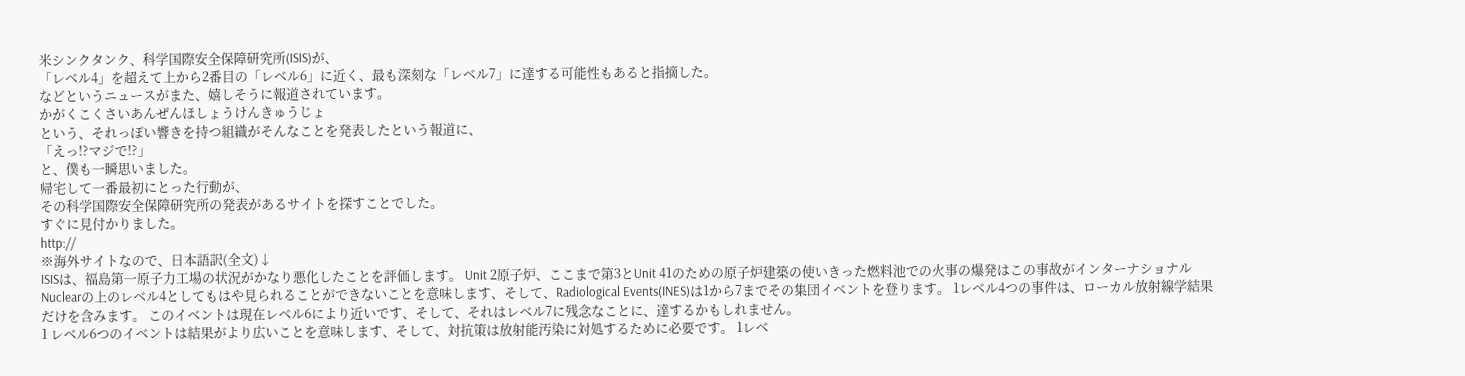米シンクタンク、科学国際安全保障研究所(ISIS)が、
「レベル4」を超えて上から2番目の「レベル6」に近く、最も深刻な「レベル7」に達する可能性もあると指摘した。
などというニュースがまた、嬉しそうに報道されています。
かがくこくさいあんぜんほしょうけんきゅうじょ
という、それっぽい響きを持つ組織がそんなことを発表したという報道に、
「えっ!?マジで!?」
と、僕も一瞬思いました。
帰宅して一番最初にとった行動が、
その科学国際安全保障研究所の発表があるサイトを探すことでした。
すぐに見付かりました。
http://
※海外サイトなので、日本語訳(全文)↓
ISISは、福島第一原子力工場の状況がかなり悪化したことを評価します。 Unit 2原子炉、ここまで第3とUnit 41のための原子炉建築の使いきった燃料池での火事の爆発はこの事故がインターナショナルNuclearの上のレベル4としてもはや見られることができないことを意味します、そして、Radiological Events(INES)は1から7までその集団イベントを登ります。 1レベル4つの事件は、ローカル放射線学結果だけを含みます。 このイベントは現在レベル6により近いです、そして、それはレベル7に残念なことに、達するかもしれません。
1 レベル6つのイベントは結果がより広いことを意味します、そして、対抗策は放射能汚染に対処するために必要です。 1レベ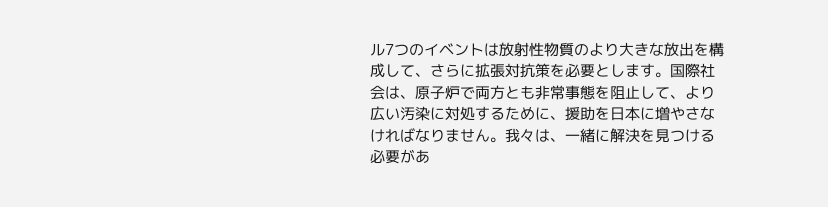ル7つのイベントは放射性物質のより大きな放出を構成して、さらに拡張対抗策を必要とします。国際社会は、原子炉で両方とも非常事態を阻止して、より広い汚染に対処するために、援助を日本に増やさなければなりません。我々は、一緒に解決を見つける必要があ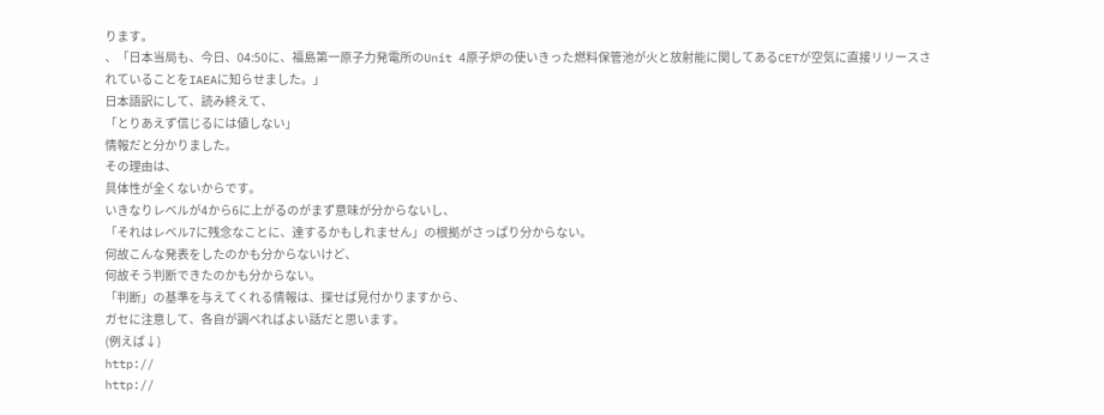ります。
、「日本当局も、今日、04:50に、福島第一原子力発電所のUnit 4原子炉の使いきった燃料保管池が火と放射能に関してあるCETが空気に直接リリースされていることをIAEAに知らせました。」
日本語訳にして、読み終えて、
「とりあえず信じるには値しない」
情報だと分かりました。
その理由は、
具体性が全くないからです。
いきなりレベルが4から6に上がるのがまず意味が分からないし、
「それはレベル7に残念なことに、達するかもしれません」の根拠がさっぱり分からない。
何故こんな発表をしたのかも分からないけど、
何故そう判断できたのかも分からない。
「判断」の基準を与えてくれる情報は、探せば見付かりますから、
ガセに注意して、各自が調べればよい話だと思います。
(例えば↓)
http://
http://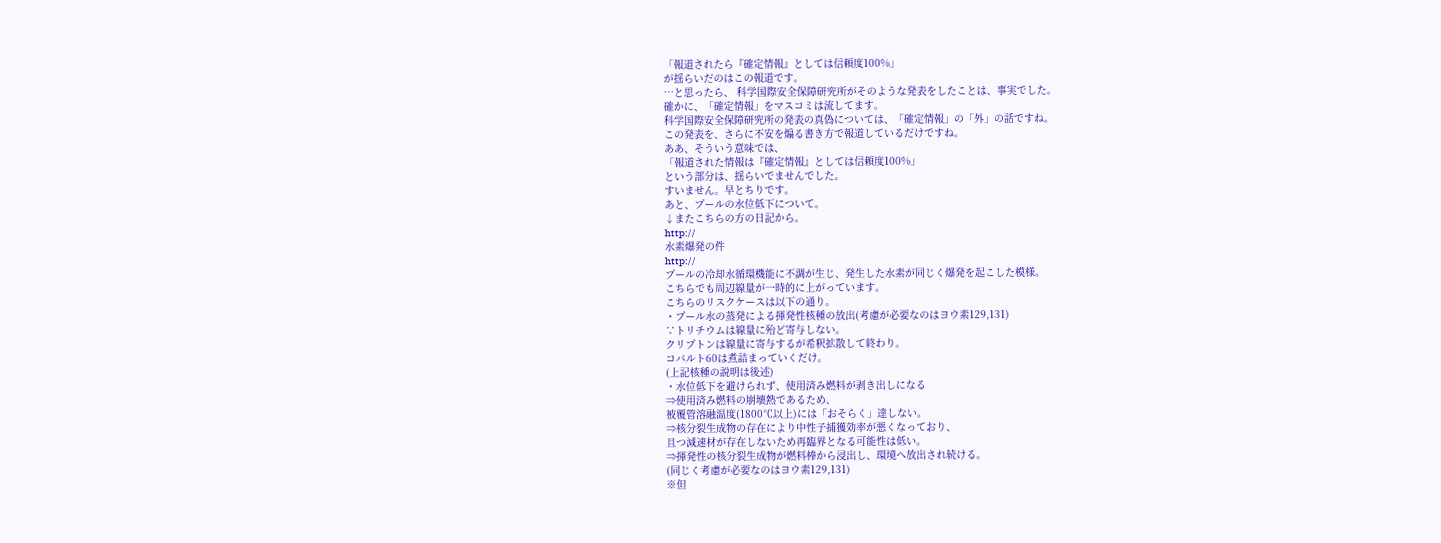「報道されたら『確定情報』としては信頼度100%」
が揺らいだのはこの報道です。
…と思ったら、 科学国際安全保障研究所がそのような発表をしたことは、事実でした。
確かに、「確定情報」をマスコミは流してます。
科学国際安全保障研究所の発表の真偽については、「確定情報」の「外」の話ですね。
この発表を、さらに不安を煽る書き方で報道しているだけですね。
ああ、そういう意味では、
「報道された情報は『確定情報』としては信頼度100%」
という部分は、揺らいでませんでした。
すいません。早とちりです。
あと、プールの水位低下について。
↓またこちらの方の日記から。
http://
水素爆発の件
http://
プールの冷却水循環機能に不調が生じ、発生した水素が同じく爆発を起こした模様。
こちらでも周辺線量が一時的に上がっています。
こちらのリスクケースは以下の通り。
・プール水の蒸発による揮発性核種の放出(考慮が必要なのはヨウ素129,131)
∵トリチウムは線量に殆ど寄与しない。
クリプトンは線量に寄与するが希釈拡散して終わり。
コバルト60は煮詰まっていくだけ。
(上記核種の説明は後述)
・水位低下を避けられず、使用済み燃料が剥き出しになる
⇒使用済み燃料の崩壊熱であるため、
被覆管溶融温度(1800℃以上)には「おそらく」達しない。
⇒核分裂生成物の存在により中性子捕獲効率が悪くなっており、
且つ減速材が存在しないため再臨界となる可能性は低い。
⇒揮発性の核分裂生成物が燃料棒から浸出し、環境へ放出され続ける。
(同じく考慮が必要なのはヨウ素129,131)
※但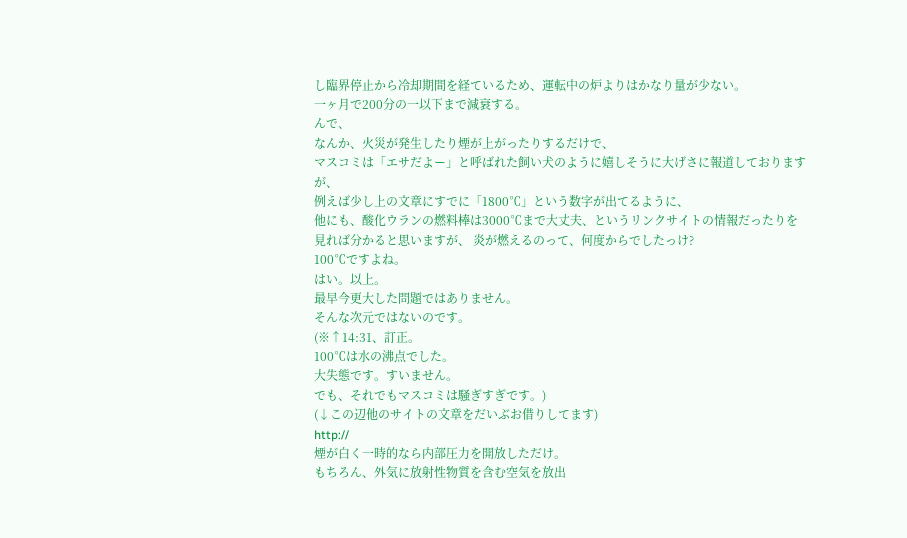し臨界停止から冷却期間を経ているため、運転中の炉よりはかなり量が少ない。
一ヶ月で200分の一以下まで減衰する。
んで、
なんか、火災が発生したり煙が上がったりするだけで、
マスコミは「エサだよー」と呼ばれた飼い犬のように嬉しそうに大げさに報道しておりますが、
例えば少し上の文章にすでに「1800℃」という数字が出てるように、
他にも、酸化ウランの燃料棒は3000℃まで大丈夫、というリンクサイトの情報だったりを見れば分かると思いますが、 炎が燃えるのって、何度からでしたっけ?
100℃ですよね。
はい。以上。
最早今更大した問題ではありません。
そんな次元ではないのです。
(※↑14:31、訂正。
100℃は水の沸点でした。
大失態です。すいません。
でも、それでもマスコミは騒ぎすぎです。)
(↓この辺他のサイトの文章をだいぶお借りしてます)
http://
煙が白く一時的なら内部圧力を開放しただけ。
もちろん、外気に放射性物質を含む空気を放出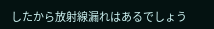したから放射線漏れはあるでしょう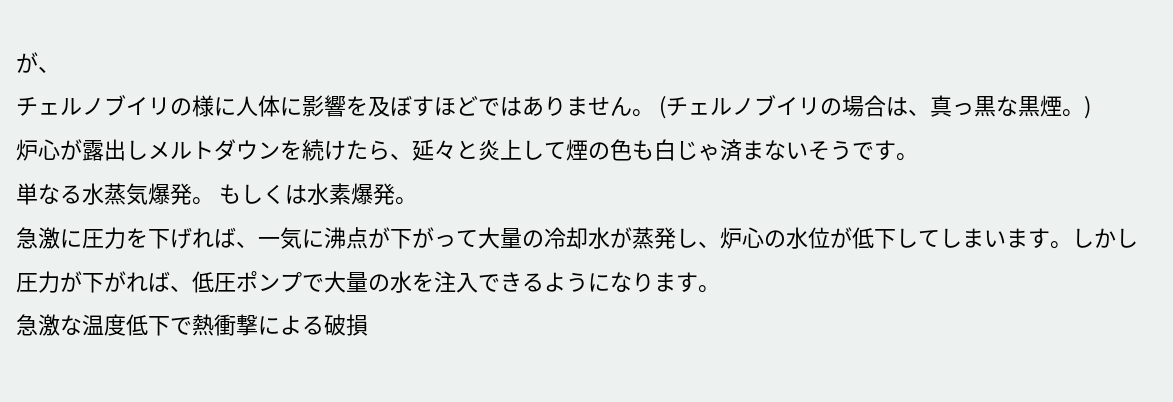が、
チェルノブイリの様に人体に影響を及ぼすほどではありません。 (チェルノブイリの場合は、真っ黒な黒煙。)
炉心が露出しメルトダウンを続けたら、延々と炎上して煙の色も白じゃ済まないそうです。
単なる水蒸気爆発。 もしくは水素爆発。
急激に圧力を下げれば、一気に沸点が下がって大量の冷却水が蒸発し、炉心の水位が低下してしまいます。しかし圧力が下がれば、低圧ポンプで大量の水を注入できるようになります。
急激な温度低下で熱衝撃による破損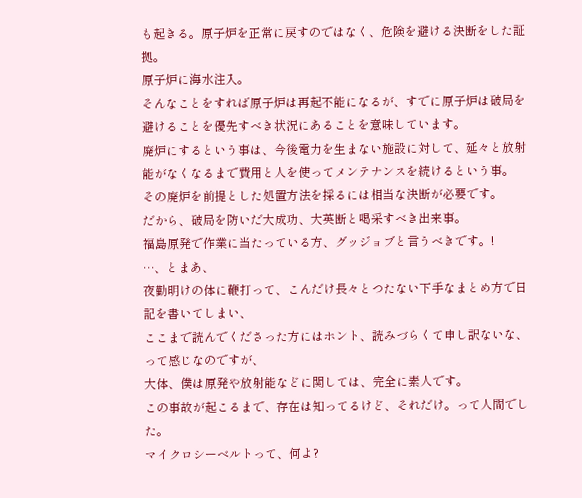も起きる。原子炉を正常に戻すのではなく、危険を避ける決断をした証拠。
原子炉に海水注入。
そんなことをすれば原子炉は再起不能になるが、すでに原子炉は破局を避けることを優先すべき状況にあることを意味しています。
廃炉にするという事は、今後電力を生まない施設に対して、延々と放射能がなくなるまで費用と人を使ってメンテナンスを続けるという事。
その廃炉を前提とした処置方法を採るには相当な決断が必要です。
だから、破局を防いだ大成功、大英断と喝采すべき出来事。
福島原発で作業に当たっている方、グッジョブと言うべきです。!
…、とまあ、
夜勤明けの体に鞭打って、こんだけ長々とつたない下手なまとめ方で日記を書いてしまい、
ここまで読んでくださった方にはホント、読みづらくて申し訳ないな、って感じなのですが、
大体、僕は原発や放射能などに関しては、完全に素人です。
この事故が起こるまで、存在は知ってるけど、それだけ。って人間でした。
マイクロシーベルトって、何よ?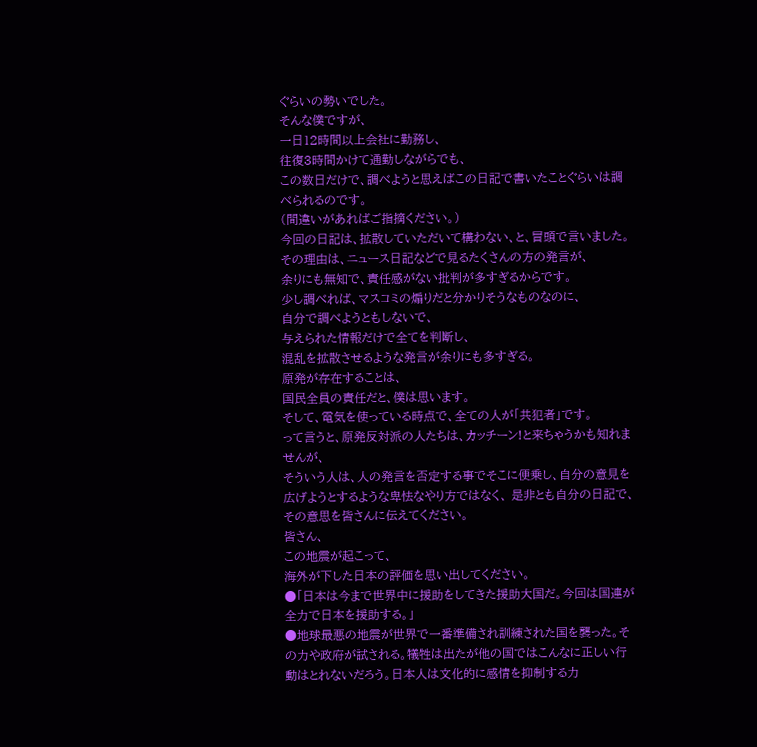ぐらいの勢いでした。
そんな僕ですが、
一日12時間以上会社に勤務し、
往復3時間かけて通勤しながらでも、
この数日だけで、調べようと思えばこの日記で書いたことぐらいは調べられるのです。
(間違いがあればご指摘ください。)
今回の日記は、拡散していただいて構わない、と、冒頭で言いました。
その理由は、ニュース日記などで見るたくさんの方の発言が、
余りにも無知で、責任感がない批判が多すぎるからです。
少し調べれば、マスコミの煽りだと分かりそうなものなのに、
自分で調べようともしないで、
与えられた情報だけで全てを判断し、
混乱を拡散させるような発言が余りにも多すぎる。
原発が存在することは、
国民全員の責任だと、僕は思います。
そして、電気を使っている時点で、全ての人が「共犯者」です。
って言うと、原発反対派の人たちは、カッチーン!と来ちゃうかも知れませんが、
そういう人は、人の発言を否定する事でそこに便乗し、自分の意見を広げようとするような卑怯なやり方ではなく、 是非とも自分の日記で、その意思を皆さんに伝えてください。
皆さん、
この地震が起こって、
海外が下した日本の評価を思い出してください。
●「日本は今まで世界中に援助をしてきた援助大国だ。今回は国連が全力で日本を援助する。」
●地球最悪の地震が世界で一番準備され訓練された国を襲った。その力や政府が試される。犠牲は出たが他の国ではこんなに正しい行動はとれないだろう。日本人は文化的に感情を抑制する力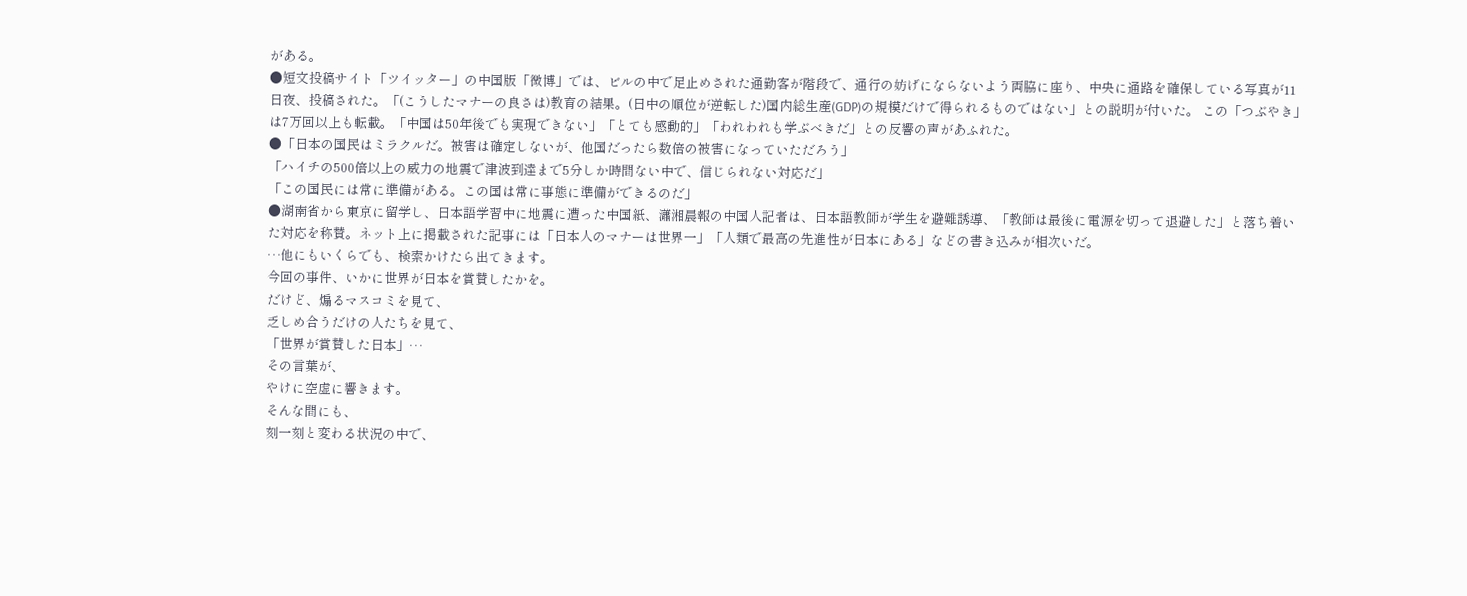がある。
●短文投稿サイト「ツイッター」の中国版「微博」では、ビルの中で足止めされた通勤客が階段で、通行の妨げにならないよう両脇に座り、中央に通路を確保している写真が11日夜、投稿された。「(こうしたマナーの良さは)教育の結果。(日中の順位が逆転した)国内総生産(GDP)の規模だけで得られるものではない」との説明が付いた。 この「つぶやき」は7万回以上も転載。「中国は50年後でも実現できない」「とても感動的」「われわれも学ぶべきだ」との反響の声があふれた。
●「日本の国民はミラクルだ。被害は確定しないが、他国だったら数倍の被害になっていただろう」
「ハイチの500倍以上の威力の地震で津波到達まで5分しか時間ない中で、信じられない対応だ」
「この国民には常に準備がある。この国は常に事態に準備ができるのだ」
●湖南省から東京に留学し、日本語学習中に地震に遭った中国紙、瀟湘晨報の中国人記者は、日本語教師が学生を避難誘導、「教師は最後に電源を切って退避した」と落ち着いた対応を称賛。ネット上に掲載された記事には「日本人のマナーは世界一」「人類で最高の先進性が日本にある」などの書き込みが相次いだ。
…他にもいくらでも、検索かけたら出てきます。
今回の事件、いかに世界が日本を賞賛したかを。
だけど、煽るマスコミを見て、
乏しめ合うだけの人たちを見て、
「世界が賞賛した日本」…
その言葉が、
やけに空虚に響きます。
そんな間にも、
刻一刻と変わる状況の中で、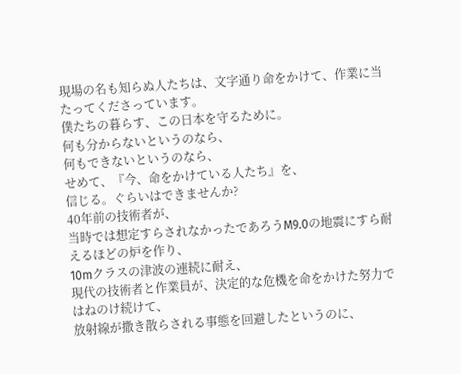現場の名も知らぬ人たちは、文字通り命をかけて、作業に当たってくださっています。
僕たちの暮らす、この日本を守るために。
何も分からないというのなら、
何もできないというのなら、
せめて、『今、命をかけている人たち』を、
信じる。ぐらいはできませんか?
40年前の技術者が、
当時では想定すらされなかったであろうM9.0の地震にすら耐えるほどの炉を作り、
10mクラスの津波の連続に耐え、
現代の技術者と作業員が、決定的な危機を命をかけた努力ではねのけ続けて、
放射線が撒き散らされる事態を回避したというのに、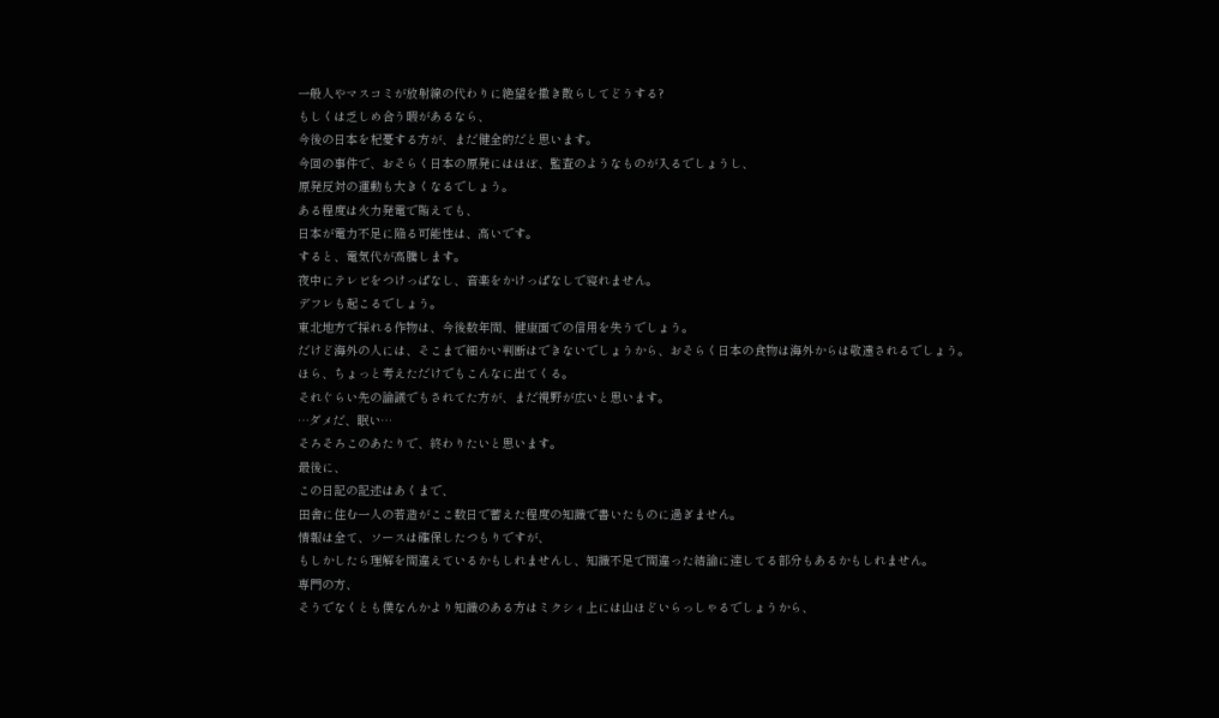一般人やマスコミが放射線の代わりに絶望を撒き散らしてどうする?
もしくは乏しめ合う暇があるなら、
今後の日本を杞憂する方が、まだ健全的だと思います。
今回の事件で、おそらく日本の原発にはほぼ、監査のようなものが入るでしょうし、
原発反対の運動も大きくなるでしょう。
ある程度は火力発電で賄えても、
日本が電力不足に陥る可能性は、高いです。
すると、電気代が高騰します。
夜中にテレビをつけっぱなし、音楽をかけっぱなしで寝れません。
デフレも起こるでしょう。
東北地方で採れる作物は、今後数年間、健康面での信用を失うでしょう。
だけど海外の人には、そこまで細かい判断はできないでしょうから、おそらく日本の食物は海外からは敬遠されるでしょう。
ほら、ちょっと考えただけでもこんなに出てくる。
それぐらい先の論議でもされてた方が、まだ視野が広いと思います。
…ダメだ、眠い…
そろそろこのあたりで、終わりたいと思います。
最後に、
この日記の記述はあくまで、
田舎に住む一人の若造がここ数日で蓄えた程度の知識で書いたものに過ぎません。
情報は全て、ソースは確保したつもりですが、
もしかしたら理解を間違えているかもしれませんし、知識不足で間違った結論に達してる部分もあるかもしれません。
専門の方、
そうでなくとも僕なんかより知識のある方はミクシィ上には山ほどいらっしゃるでしょうから、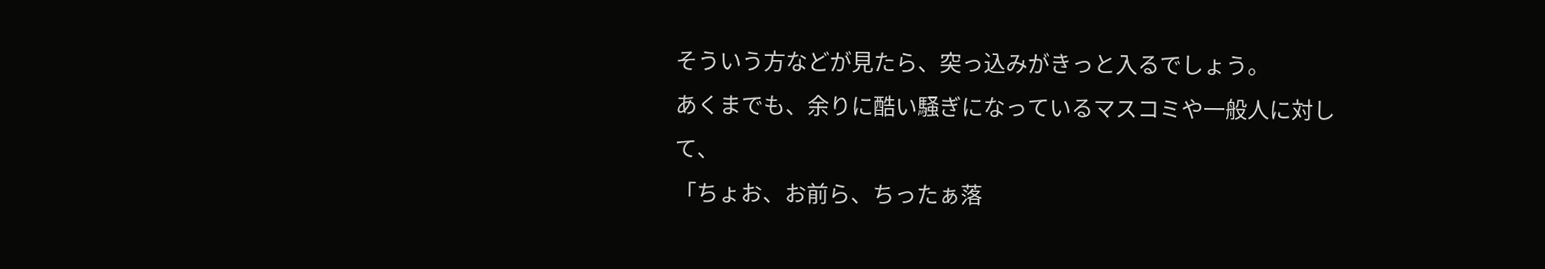そういう方などが見たら、突っ込みがきっと入るでしょう。
あくまでも、余りに酷い騒ぎになっているマスコミや一般人に対して、
「ちょお、お前ら、ちったぁ落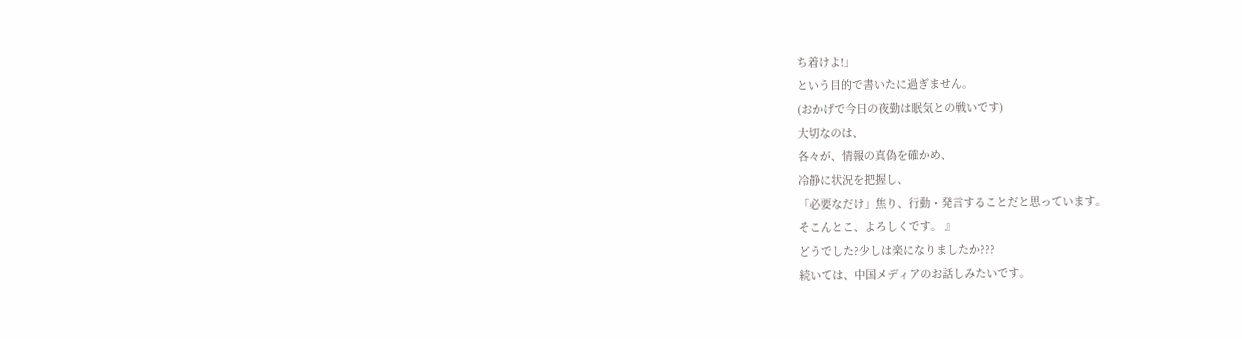ち着けよ!」
という目的で書いたに過ぎません。
(おかげで今日の夜勤は眠気との戦いです)
大切なのは、
各々が、情報の真偽を確かめ、
冷静に状況を把握し、
「必要なだけ」焦り、行動・発言することだと思っています。
そこんとこ、よろしくです。 』
どうでした?少しは楽になりましたか???
続いては、中国メディアのお話しみたいです。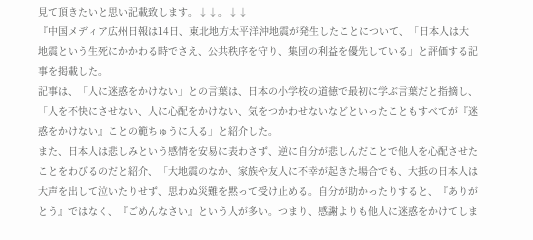見て頂きたいと思い記載致します。↓↓。↓↓
『中国メディア広州日報は14日、東北地方太平洋沖地震が発生したことについて、「日本人は大地震という生死にかかわる時でさえ、公共秩序を守り、集団の利益を優先している」と評価する記事を掲載した。
記事は、「人に迷惑をかけない」との言葉は、日本の小学校の道徳で最初に学ぶ言葉だと指摘し、「人を不快にさせない、人に心配をかけない、気をつかわせないなどといったこともすべてが『迷惑をかけない』ことの範ちゅうに入る」と紹介した。
また、日本人は悲しみという感情を安易に表わさず、逆に自分が悲しんだことで他人を心配させたことをわびるのだと紹介、「大地震のなか、家族や友人に不幸が起きた場合でも、大抵の日本人は大声を出して泣いたりせず、思わぬ災難を黙って受け止める。自分が助かったりすると、『ありがとう』ではなく、『ごめんなさい』という人が多い。つまり、感謝よりも他人に迷惑をかけてしま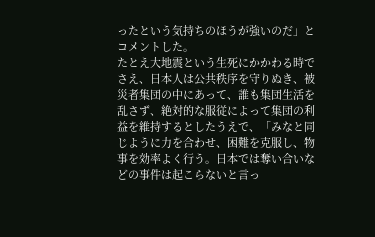ったという気持ちのほうが強いのだ」とコメントした。
たとえ大地震という生死にかかわる時でさえ、日本人は公共秩序を守りぬき、被災者集団の中にあって、誰も集団生活を乱さず、絶対的な服従によって集団の利益を維持するとしたうえで、「みなと同じように力を合わせ、困難を克服し、物事を効率よく行う。日本では奪い合いなどの事件は起こらないと言っ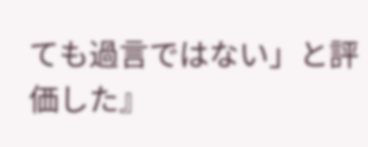ても過言ではない」と評価した』